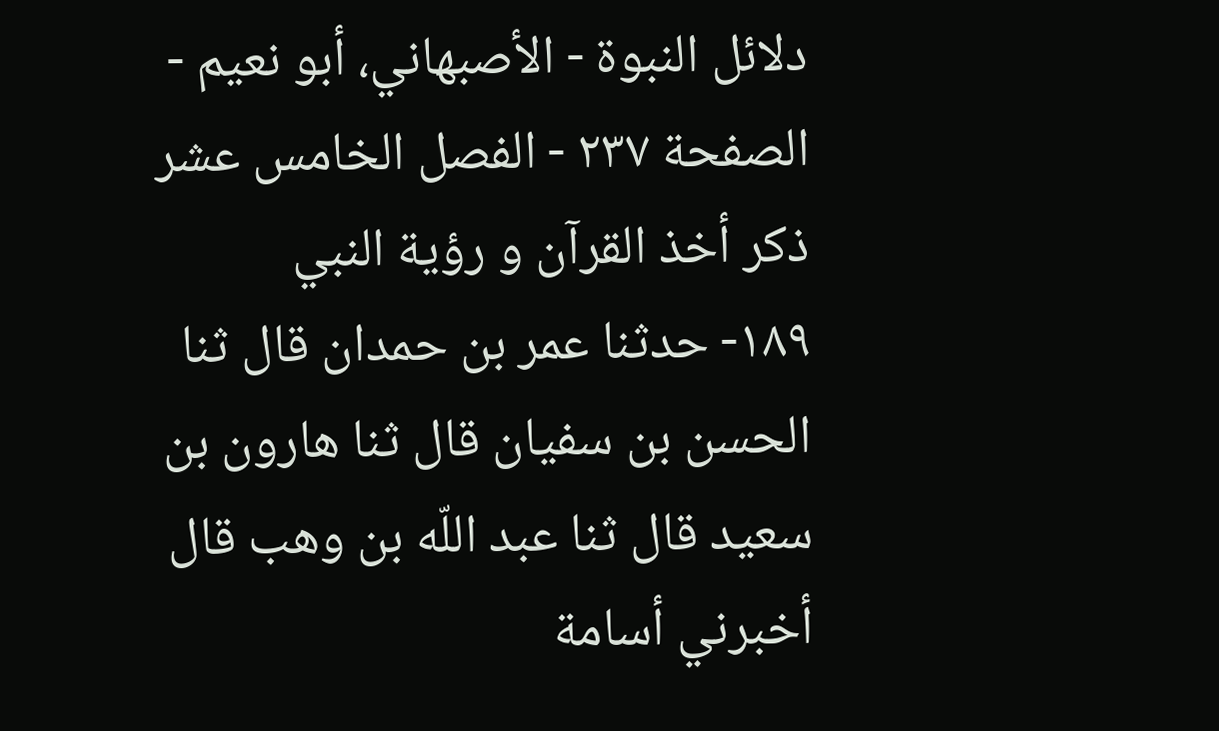دلائل النبوة - الأصبهاني، أبو نعيم - الصفحة ٢٣٧ - الفصل الخامس عشر ذكر أخذ القرآن و رؤية النبي
١٨٩- حدثنا عمر بن حمدان قال ثنا الحسن بن سفيان قال ثنا هارون بن سعيد قال ثنا عبد اللّه بن وهب قال أخبرني أسامة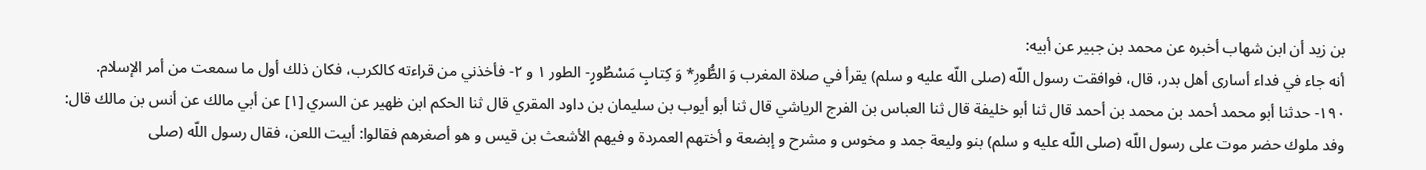بن زيد أن ابن شهاب أخبره عن محمد بن جبير عن أبيه:
أنه جاء في فداء أسارى أهل بدر، قال، فوافقت رسول اللّه (صلى اللّه عليه و سلم) يقرأ في صلاة المغرب وَ الطُّورِ* وَ كِتابٍ مَسْطُورٍ- الطور ١ و ٢- فأخذني من قراءته كالكرب، فكان ذلك أول ما سمعت من أمر الإسلام.
١٩٠- حدثنا أبو محمد أحمد بن محمد بن أحمد قال ثنا أبو خليفة قال ثنا العباس بن الفرج الرياشي قال ثنا أبو أيوب بن سليمان بن داود المقري قال ثنا الحكم ابن ظهير عن السري [١] عن أبي مالك عن أنس بن مالك قال:
وفد ملوك حضر موت على رسول اللّه (صلى اللّه عليه و سلم) بنو وليعة جمد و مخوس و مشرح و إبضعة و أختهم العمردة و فيهم الأشعث بن قيس و هو أصغرهم فقالوا: أبيت اللعن، فقال رسول اللّه (صلى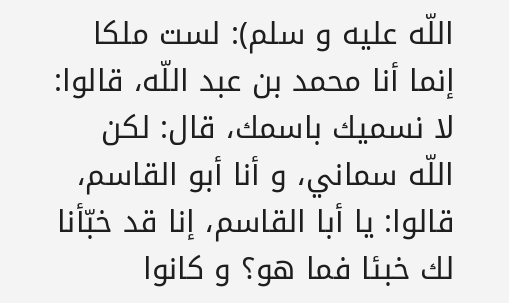اللّه عليه و سلم): لست ملكا إنما أنا محمد بن عبد اللّه، قالوا: لا نسميك باسمك، قال: لكن اللّه سماني، و أنا أبو القاسم، قالوا: يا أبا القاسم، إنا قد خبّأنا لك خبئا فما هو؟ و كانوا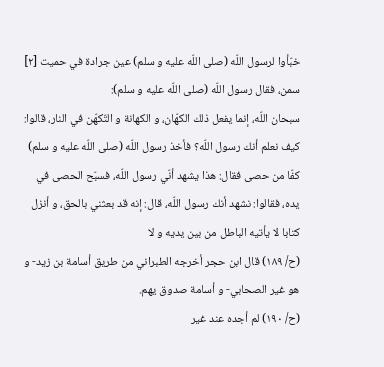خبّأوا لرسول اللّه (صلى اللّه عليه و سلم) عين جرادة في حميت [٢] سمن، فقال رسول اللّه (صلى اللّه عليه و سلم):
سبحان اللّه، إنما يفعل ذلك الكهّان، و الكهانة و التّكهّن في النار، قالوا:
كيف نعلم أنك رسول اللّه؟ فأخذ رسول اللّه (صلى اللّه عليه و سلم) كفّا من حصى فقال: هذا يشهد أنّي رسول اللّه، فسبّح الحصى في يده، فقالوا: نشهد أنك رسول اللّه، قال: إنه قد بعثني بالحق، و أنزل كتابا لا يأتيه الباطل من بين يديه و لا
(ح/ ١٨٩) قال ابن حجر أخرجه الطبراني من طريق أسامة بن زيد- و هو غير الصحابي- و أسامة صدوق يهم.
(ح/ ١٩٠) لم أجده عند غير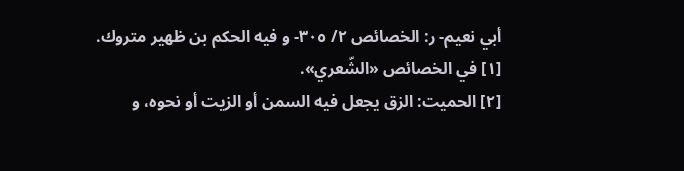أبي نعيم- ر: الخصائص ٢/ ٣٠٥- و فيه الحكم بن ظهير متروك.
[١] في الخصائص «الشّعري».
[٢] الحميت: الزق يجعل فيه السمن أو الزيت أو نحوه، و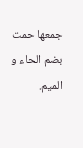جمعها حمت بضم الحاء و الميم.